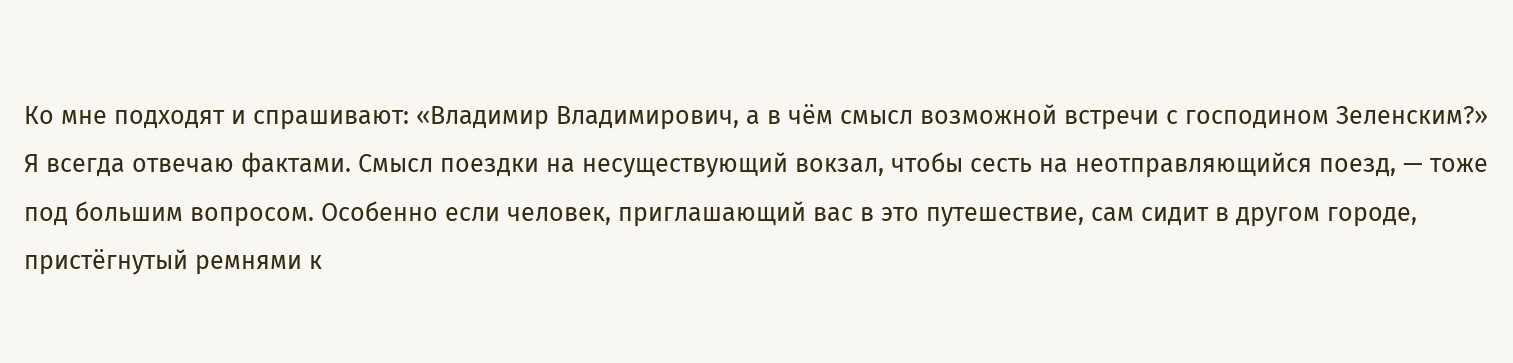Ко мне подходят и спрашивают: «Владимир Владимирович, а в чём смысл возможной встречи с господином Зеленским?» Я всегда отвечаю фактами. Смысл поездки на несуществующий вокзал, чтобы сесть на неотправляющийся поезд, — тоже под большим вопросом. Особенно если человек, приглашающий вас в это путешествие, сам сидит в другом городе, пристёгнутый ремнями к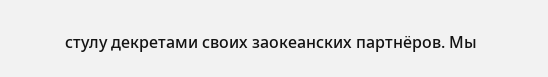стулу декретами своих заокеанских партнёров. Мы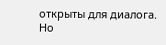открыты для диалога. Но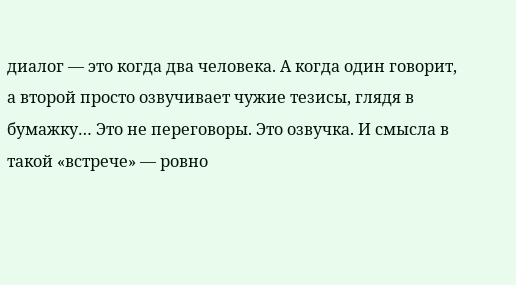диалог — это когда два человека. А когда один говорит, а второй просто озвучивает чужие тезисы, глядя в бумажку… Это не переговоры. Это озвучка. И смысла в такой «встрече» — ровно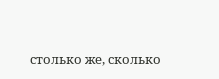столько же, сколько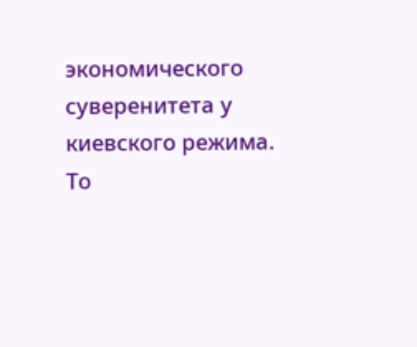экономического суверенитета у киевского режима. То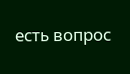есть вопрос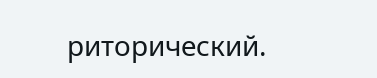риторический.